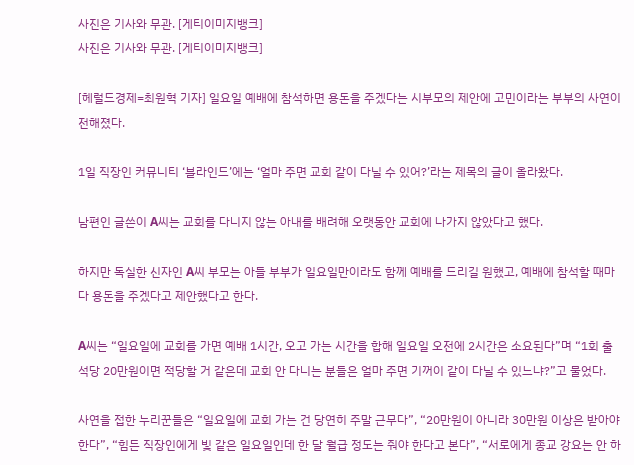사진은 기사와 무관. [게티이미지뱅크]
사진은 기사와 무관. [게티이미지뱅크]

[헤럴드경제=최원혁 기자] 일요일 예배에 참석하면 용돈을 주겠다는 시부모의 제안에 고민이라는 부부의 사연이 전해졌다.

1일 직장인 커뮤니티 ‘블라인드’에는 ‘얼마 주면 교회 같이 다닐 수 있어?’라는 제목의 글이 올라왔다.

남편인 글쓴이 A씨는 교회를 다니지 않는 아내를 배려해 오랫동안 교회에 나가지 않았다고 했다.

하지만 독실한 신자인 A씨 부모는 아들 부부가 일요일만이라도 함께 예배를 드리길 원했고, 예배에 참석할 때마다 용돈을 주겠다고 제안했다고 한다.

A씨는 “일요일에 교회를 가면 예배 1시간, 오고 가는 시간을 합해 일요일 오전에 2시간은 소요된다”며 “1회 출석당 20만원이면 적당할 거 같은데 교회 안 다니는 분들은 얼마 주면 기꺼이 같이 다닐 수 있느냐?”고 물었다.

사연을 접한 누리꾼들은 “일요일에 교회 가는 건 당연히 주말 근무다”, “20만원이 아니라 30만원 이상은 받아야 한다”, “힘든 직장인에게 빛 같은 일요일인데 한 달 월급 정도는 줘야 한다고 본다”, “서로에게 종교 강요는 안 하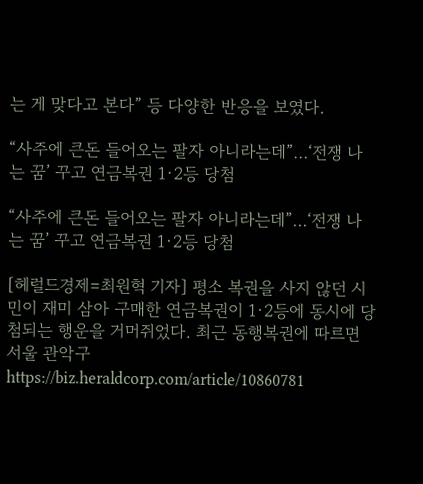는 게 맞다고 본다” 등 다양한 반응을 보였다.

“사주에 큰돈 들어오는 팔자 아니라는데”…‘전쟁 나는 꿈’ 꾸고 연금복권 1·2등 당첨

“사주에 큰돈 들어오는 팔자 아니라는데”…‘전쟁 나는 꿈’ 꾸고 연금복권 1·2등 당첨

[헤럴드경제=최원혁 기자] 평소 복권을 사지 않던 시민이 재미 삼아 구매한 연금복권이 1·2등에 동시에 당첨되는 행운을 거머쥐었다. 최근 동행복권에 따르면 서울 관악구
https://biz.heraldcorp.com/article/10860781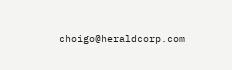choigo@heraldcorp.com